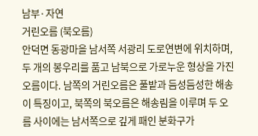남부·자연
거린오름 (북오름)
안덕면 동광마을 남서쪽 서광리 도로연변에 위치하며, 두 개의 봉우리를 품고 남북으로 가로누운 형상을 가진 오름이다. 남쪽의 거린오름은 풀밭과 듬성듬성한 해송이 특징이고, 북쪽의 북오름은 해송림을 이루며 두 오름 사이에는 남서쪽으로 깊게 패인 분화구가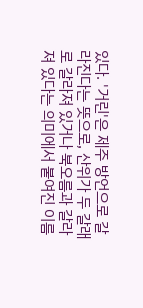있다. '거린'은 제주 방언으로 갈라진다는 뜻으로, 산위가 두 갈래로 갈라져 있거나 북오름과 갈라져 있다는 의미에서 붙여진 이름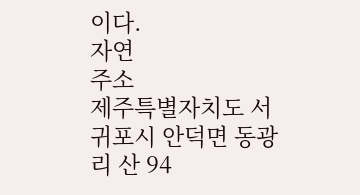이다.
자연
주소
제주특별자치도 서귀포시 안덕면 동광리 산 94